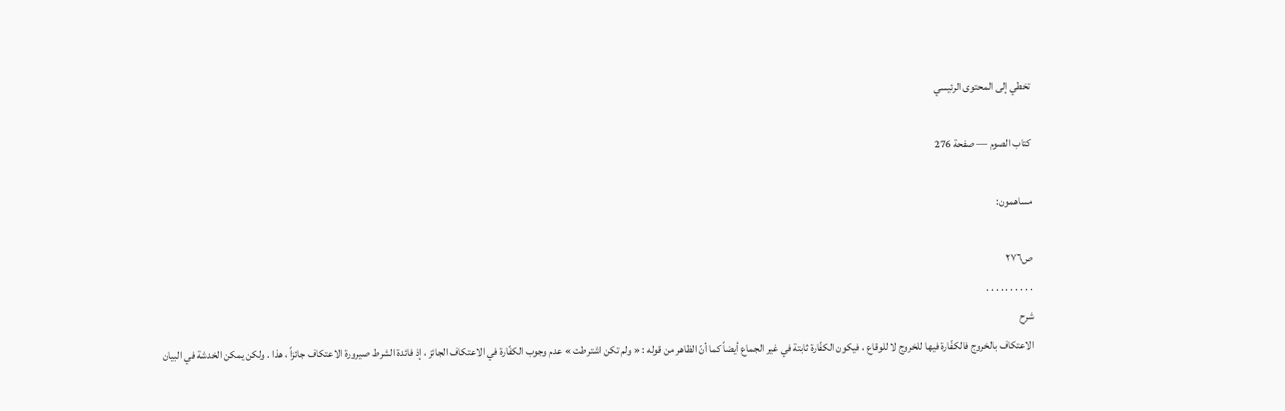تخطي إلى المحتوى الرئيسي

كتاب الصوم — صفحة 276

مساهمون:

ص٢٧٦
. . . . . . . . . .
شرح
الاعتكاف بالخروج فالكفّارة فيها للخروج لا للوقاع ، فيكون الكفّارة ثابتة في غير الجماع أيضاً كما أنّ الظاهر من قوله : « ولم تكن اشترطت » عدم وجوب الكفّارة في الاعتكاف الجائز ، إذ فائدة الشرط صيرورة الاعتكاف جائزاً ، هذا . ولكن يمكن الخدشة في البيان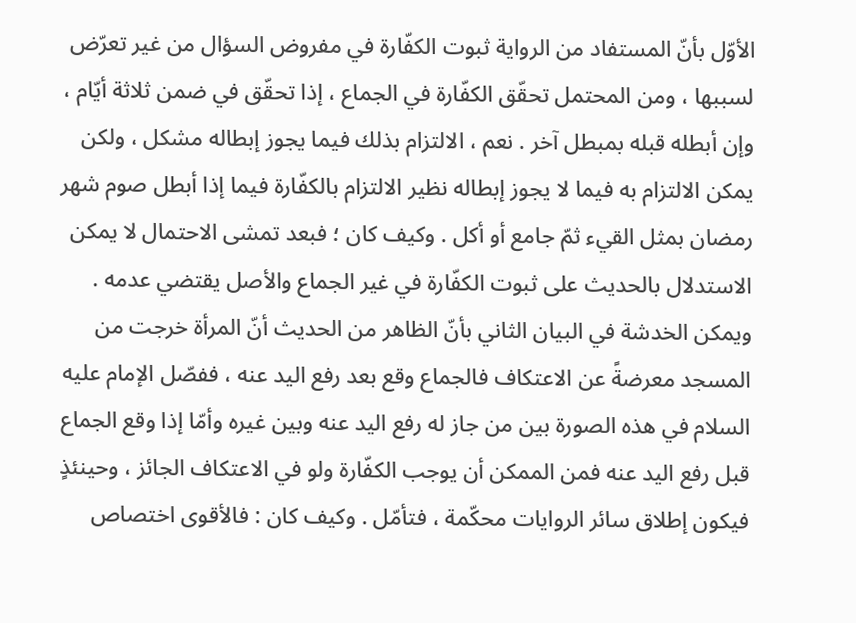الأوّل بأنّ المستفاد من الرواية ثبوت الكفّارة في مفروض السؤال من غير تعرّض لسببها ، ومن المحتمل تحقّق الكفّارة في الجماع ، إذا تحقّق في ضمن ثلاثة أيّام ، وإن أبطله قبله بمبطل آخر . نعم ، الالتزام بذلك فيما يجوز إبطاله مشكل ، ولكن يمكن الالتزام به فيما لا يجوز إبطاله نظير الالتزام بالكفّارة فيما إذا أبطل صوم شهر رمضان بمثل القيء ثمّ جامع أو أكل . وكيف كان ؛ فبعد تمشى الاحتمال لا يمكن الاستدلال بالحديث على ثبوت الكفّارة في غير الجماع والأصل يقتضي عدمه . ويمكن الخدشة في البيان الثاني بأنّ الظاهر من الحديث أنّ المرأة خرجت من المسجد معرضةً عن الاعتكاف فالجماع وقع بعد رفع اليد عنه ، ففصّل الإمام عليه السلام في هذه الصورة بين من جاز له رفع اليد عنه وبين غيره وأمّا إذا وقع الجماع قبل رفع اليد عنه فمن الممكن أن يوجب الكفّارة ولو في الاعتكاف الجائز ، وحينئذٍ فيكون إطلاق سائر الروايات محكّمة ، فتأمّل . وكيف كان : فالأقوى اختصاص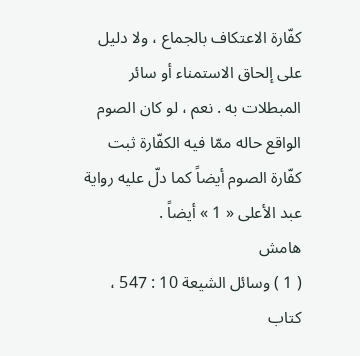كفّارة الاعتكاف بالجماع ، ولا دليل على إلحاق الاستمناء أو سائر المبطلات به . نعم ، لو كان الصوم الواقع حاله ممّا فيه الكفّارة ثبت كفّارة الصوم أيضاً كما دلّ عليه رواية عبد الأعلى « 1 » أيضاً .
هامش
( 1 ) وسائل الشيعة 10 : 547 ، كتاب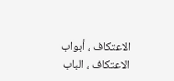الاعتكاف ، أبواب الاعتكاف ، الباب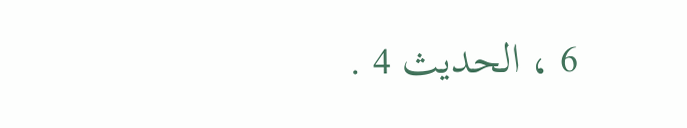6 ، الحديث 4 .